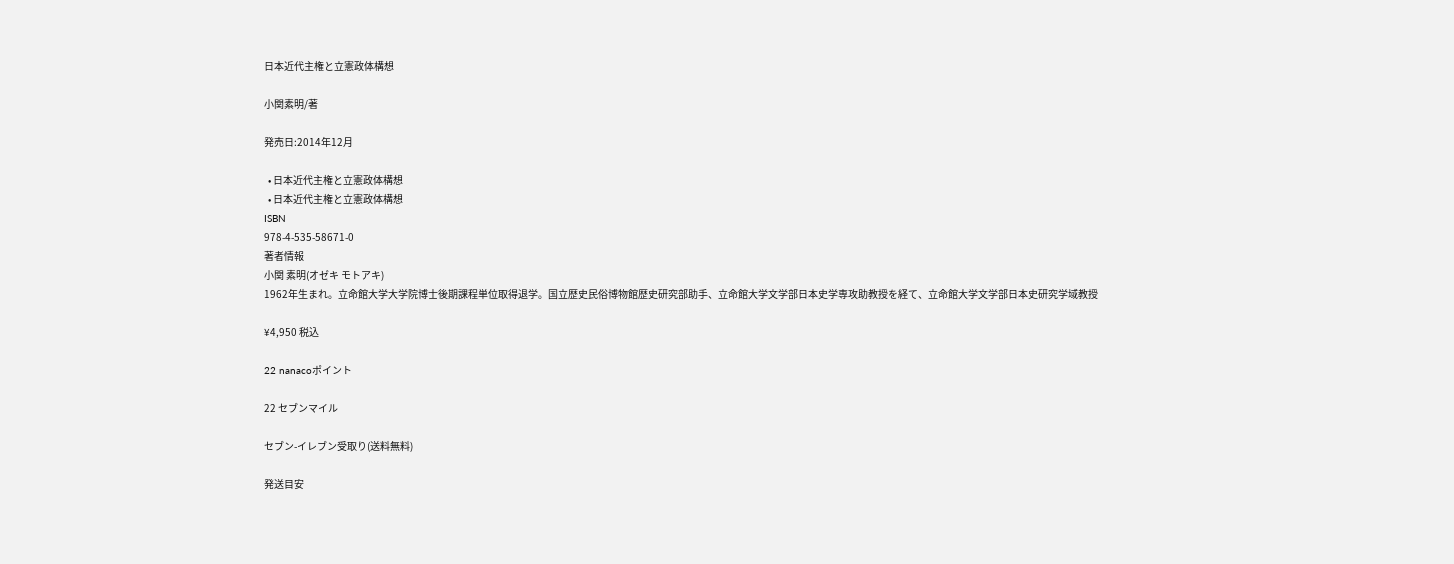日本近代主権と立憲政体構想

小関素明/著

発売日:2014年12月

  • 日本近代主権と立憲政体構想
  • 日本近代主権と立憲政体構想
ISBN
978-4-535-58671-0
著者情報
小関 素明(オゼキ モトアキ)
1962年生まれ。立命館大学大学院博士後期課程単位取得退学。国立歴史民俗博物館歴史研究部助手、立命館大学文学部日本史学専攻助教授を経て、立命館大学文学部日本史研究学域教授

¥4,950 税込

22 nanacoポイント

22 セブンマイル

セブン-イレブン受取り(送料無料)

発送目安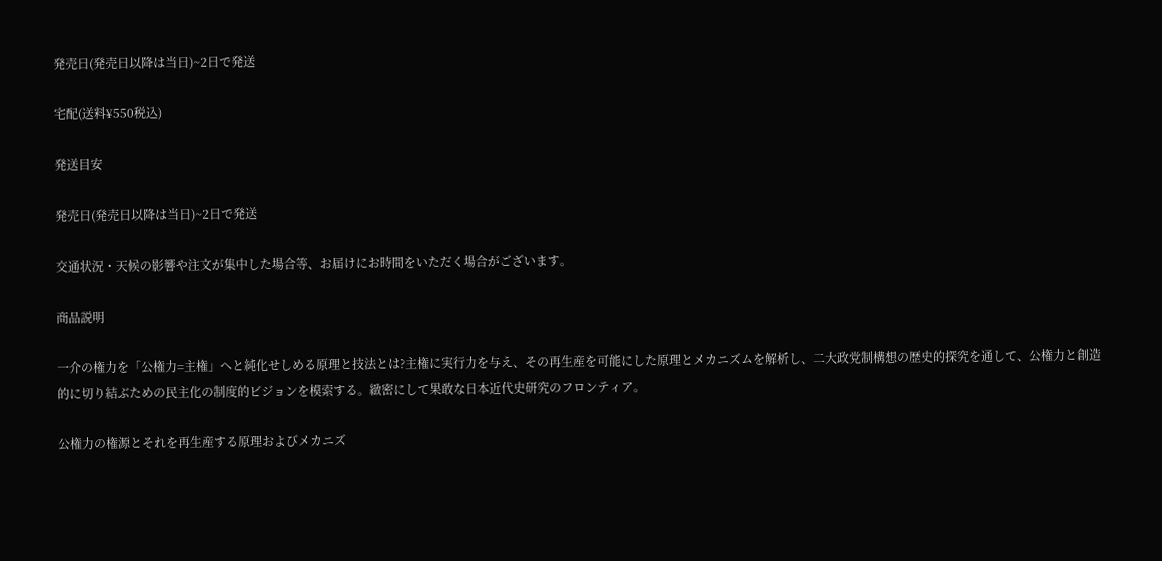発売日(発売日以降は当日)~2日で発送

宅配(送料¥550税込)

発送目安

発売日(発売日以降は当日)~2日で発送

交通状況・天候の影響や注文が集中した場合等、お届けにお時間をいただく場合がございます。

商品説明

一介の権力を「公権力=主権」へと純化せしめる原理と技法とは?主権に実行力を与え、その再生産を可能にした原理とメカニズムを解析し、二大政党制構想の歴史的探究を通して、公権力と創造的に切り結ぶための民主化の制度的ビジョンを模索する。緻密にして果敢な日本近代史研究のフロンティア。

公権力の権源とそれを再生産する原理およびメカニズ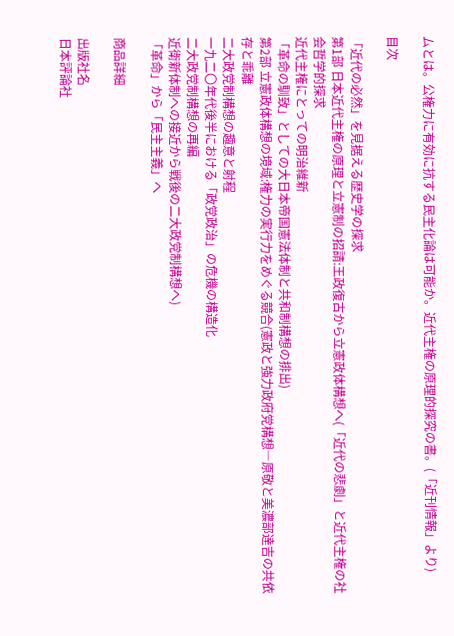ムとは。公権力に有効に抗する民主化論は可能か。近代主権の原理的探究の書。(「近刊情報」より)

目次

「近代の必然」を見据える歴史学の探求
第1部 日本近代主権の原理と立憲制の招請:王政復古から立憲政体構想へ(「近代の悲劇」と近代主権の社会哲学的探求
近代主権にとっての明治維新
「革命の馴致」としての大日本帝国憲法体制と共和制構想の排出)
第2部 立憲政体構想の境域:権力の実行力をめぐる競合(憲政と強力政府党構想―原敬と美濃部達吉の共依存と乖離
二大政党制構想の趣意と射程
一九二〇年代後半における「政党政治」の危機の構造化
二大政党制構想の再編
近衛新体制への接近から戦後の二大政党制構想へ)
「革命」から「民主主義」へ

商品詳細

出版社名
日本評論社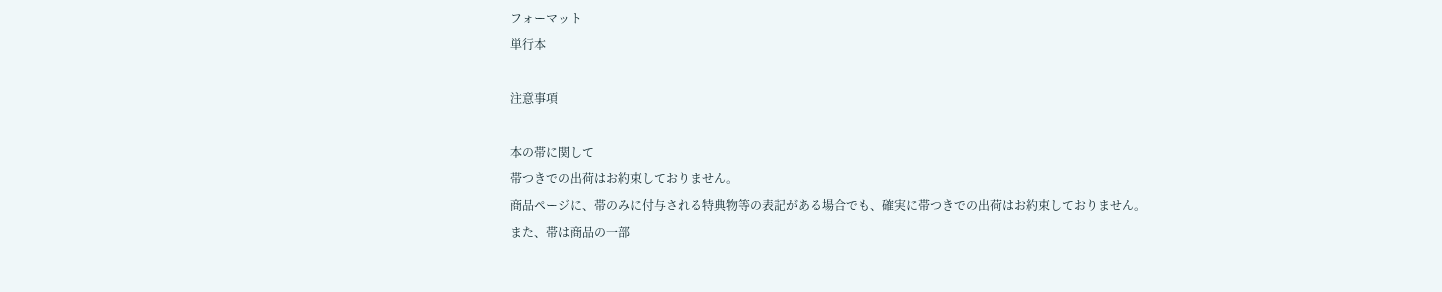フォーマット
単行本

注意事項

本の帯に関して
帯つきでの出荷はお約束しておりません。
商品ページに、帯のみに付与される特典物等の表記がある場合でも、確実に帯つきでの出荷はお約束しておりません。
また、帯は商品の一部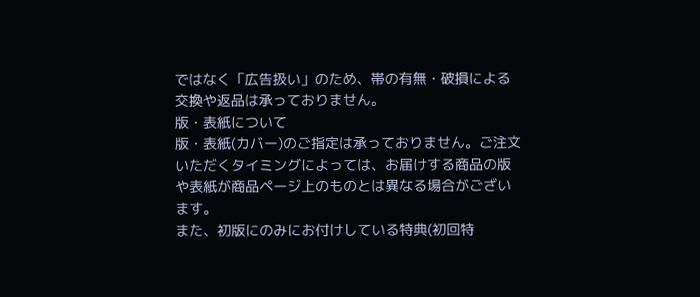ではなく「広告扱い」のため、帯の有無・破損による交換や返品は承っておりません。
版・表紙について
版・表紙(カバー)のご指定は承っておりません。ご注文いただくタイミングによっては、お届けする商品の版や表紙が商品ページ上のものとは異なる場合がございます。
また、初版にのみにお付けしている特典(初回特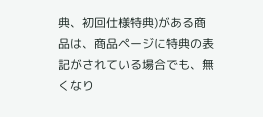典、初回仕様特典)がある商品は、商品ページに特典の表記がされている場合でも、無くなり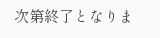次第終了となりま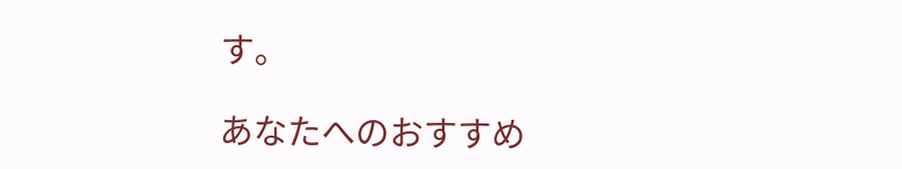す。

あなたへのおすすめ